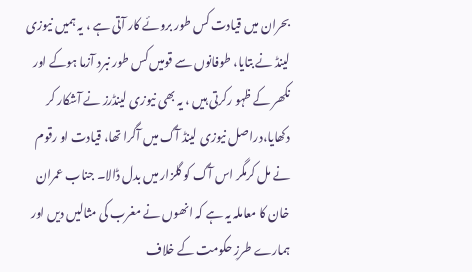بحران میں قیادت کس طور بروئے کار آتی ہے ، یہ ہمیں نیوزی لینڈ نے بتایا، طوفانوں سے قومیں کس طور نبرد آزما ہوکے اور نکھر کے ظہو رکرتی ہیں ، یہ بھی نیوزی لینڈرز نے آشکار کر دکھایا،دراصل نیوزی لینڈ آگ میں آگرا تھا، قیادت او رقوم نے مل کرمگر اس آگ کو گلزار میں بدل ڈالا۔ جناب عمران خان کا معاملہ یہ ہے کہ انھوں نے مغرب کی مثالیں دیں اور ہمارے طرزِ حکومت کے خلاف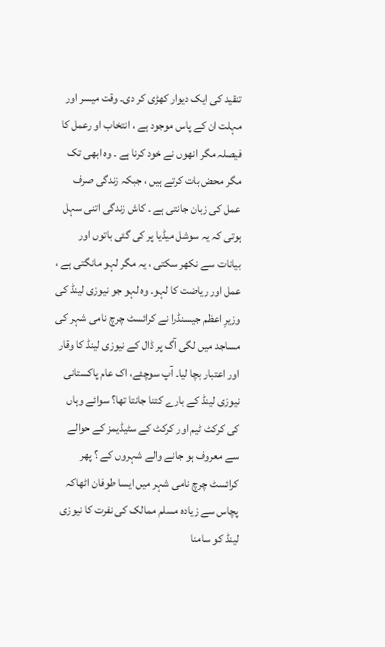تنقید کی ایک دیوار کھڑی کر دی۔ وقت میسر اور مہلت ان کے پاس موجود ہے ، انتخاب او رعمل کا فیصلہ مگر انھوں نے خود کرنا ہے ۔ وہ ابھی تک مگر محض بات کرتے ہیں ، جبکہ زندگی صرف عمل کی زبان جانتی ہے ۔ کاش زندگی اتنی سہل ہوتی کہ یہ سوشل میڈیا پر کی گئی باتوں اور بیانات سے نکھر سکتی ، یہ مگر لہو مانگتی ہے ، عمل اور ریاضت کا لہو۔ وہ لہو جو نیوزی لینڈ کی وزیرِ اعظم جیسنڈرا نے کرائسٹ چرچ نامی شہر کی مساجد میں لگی آگ پر ڈال کے نیوزی لینڈ کا وقار اور اعتبار بچا لیا۔ آپ سوچئے، اک عام پاکستانی نیوزی لینڈ کے بارے کتنا جانتا تھا؟ سوائے وہاں کی کرکٹ ٹیم اور کرکٹ کے سٹیڈیمز کے حوالے سے معروف ہو جانے والے شہروں کے ؟ پھر کرائسٹ چرچ نامی شہر میں ایسا طوفان اٹھاکہ پچاس سے زیادہ مسلم ممالک کی نفرت کا نیوزی لینڈ کو سامنا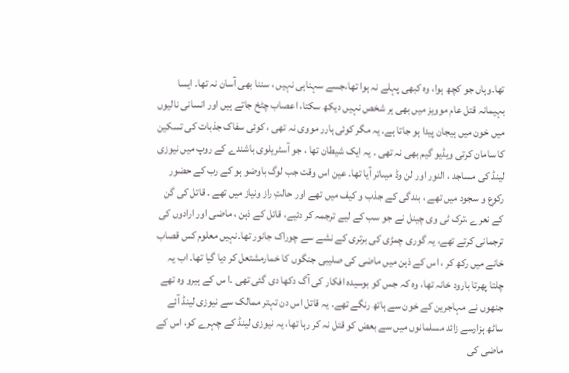تھا۔وہاں جو کچھ ہوا، وہ کبھی پہلے نہ ہوا تھا،جسے سہناہی نہیں ، سننا بھی آسان نہ تھا۔ ایسا بہیمانہ قتل عام موویز میں بھی ہر شخص نہیں دیکھ سکتا، اعصاب چٹخ جاتے ہیں اور انسانی نالیوں میں خون میں ہیجان پیدا ہو جاتا ہے۔ یہ مگر کوئی ہارر مووی نہ تھی ، کوئی سفاک جذبات کی تسکین کا سامان کرتی ویڈیو گیم بھی نہ تھی ۔ یہ ایک شیطان تھا ، جو آسٹریلوی باشندے کے روپ میں نیوزی لینڈ کی مساجد ، النور اور لن وڈ میںاتر آیا تھا۔ عین اس وقت جب لوگ باوضو ہو کے رب کے حضور رکوع و سجود میں تھے ، بندگی کے جذب و کیف میں تھے اور حالتِ راز ونیاز میں تھے ۔ قاتل کی گن کے نعرے ،ترک ٹی وی چینل نے جو سب کے لیے ترجمہ کر دئیے، قاتل کے ذہن ، ماضی اور ارادوں کی ترجمانی کرتے تھے، یہ گوری چمڑی کی برتری کے نشے سے چوراک جانور تھا۔نہیں معلوم کس قصاب خانے میں رکھ کر ، اس کے ذہن میں ماضی کی صلیبی جنگوں کا خمارمشتعل کر دیا گیا تھا۔ اب یہ چلتا پھرتا بارود خانہ تھا، وہ کہ جس کو بوسیدہ افکار کی آگ دکھا دی گئی تھی ۔ا س کے ہیرو وہ تھے جنھوں نے مہاجرین کے خون سے ہاتھ رنگے تھے۔ یہ قاتل اس دن تہتر ممالک سے نیوزی لینڈ آئے ساٹھ ہزارسے زائد مسلمانوں میں سے بعض کو قتل نہ کر رہا تھا، یہ نیوزی لینڈ کے چہرے کو، اس کے ماضی کی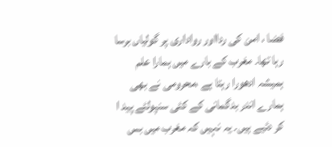فضا ، امن کی ردااور رواداری پر گولیاں برسا رہا تھا۔ مغرب کے بارے میں ہمارا علم ہمیشہ ادھورا رہتا ہے ،محرومی نے بھی ہمارے اندر بدگمانی کے کئی سنپولئے پید ا کر دئیے ہیں۔ یہ نہیں کہ مغرب میں بس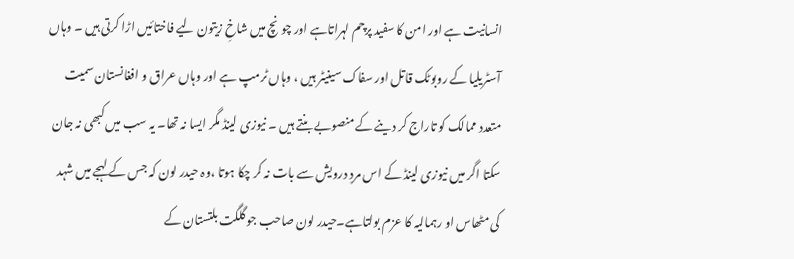انسانیت ہے اور امن کا سفید پرچم لہراتاہے اور چونچ میں شاخِ زیتون لیے فاختائیں اڑا کرتی ہیں ۔ وہاں آسٹریلیا کے روبوٹک قاتل اور سفاک سینیٹر ہیں ، وہاں ٹرمپ ہے اور وہاں عراق و افغانستان سمیت متعدد ممالک کو تاراج کر دینے کے منصوبے بنتے ہیں ۔ نیوزی لینڈ مگر ایسا نہ تھا۔ یہ سب میں کبھی نہ جان سکتا اگر میں نیوزی لینڈ کے اس مردِ درویش سے بات نہ کر چکا ہوتا ،وہ حیدر لون کہ جس کے لہجے میں شہد کی مٹھاس او رہمالیہ کا عزم بولتاہے۔حیدر لون صاحب جو گلگت بلتستان کے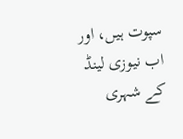سپوت ہیں، اور اب نیوزی لینڈ کے شہری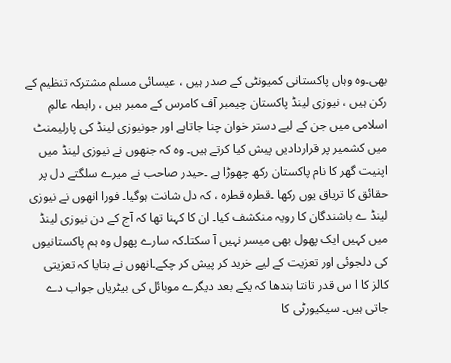بھی۔وہ وہاں پاکستانی کمیونٹی کے صدر ہیں ، عیسائی مسلم مشترکہ تنظیم کے رکن ہیں ، نیوزی لینڈ پاکستان چیمبر آف کامرس کے ممبر ہیں ، رابطہ عالمِ اسلامی میں جن کے لیے دستر خوان چنا جاتاہے اور جونیوزی لینڈ کی پارلیمنٹ میں کشمیر پر قراردادیں پیش کیا کرتے ہیں۔ وہ کہ جنھوں نے نیوزی لینڈ میں اپنیت گھر کا نام پاکستان رکھ چھوڑا ہے ۔حیدر صاحب نے میرے سلگتے دل پر حقائق کا تریاق یوں رکھا ۔قطرہ قطرہ ، کہ دل شانت ہوگیا۔ فورا انھوں نے نیوزی لینڈ ے باشندگان کا رویہ منکشف کیا۔ ان کا کہنا تھا کہ آج کے دن نیوزی لینڈ میں کہیں ایک پھول بھی میسر نہیں آ سکتا۔کہ سارے پھول وہ ہم پاکستانیوں کی دلجوئی اور تعزیت کے لیے خرید کر پیش کر چکے۔انھوں نے بتایا کہ تعزیتی کالز کا ا س قدر تانتا بندھا کہ یکے بعد دیگرے موبائل کی بیٹریاں جواب دے جاتی ہیں۔ سیکیورٹی کا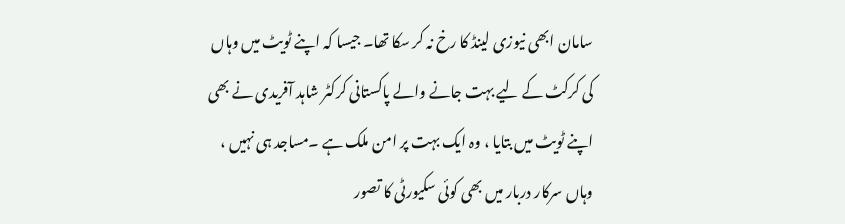سامان ابھی نیوزی لینڈ کا رخ نہ کر سکا تھا۔ جیسا کہ اپنے ٹویٹ میں وہاں کی کرکٹ کے لیے بہت جانے والے پاکستانی کرکٹر شاہد آفریدی نے بھی اپنے ٹویٹ میں بتایا ، وہ ایک بہت پر امن ملک ہے ۔مساجد ہی نہیں ، وہاں سرکار دربار میں بھی کوئی سکیورٹی کا تصور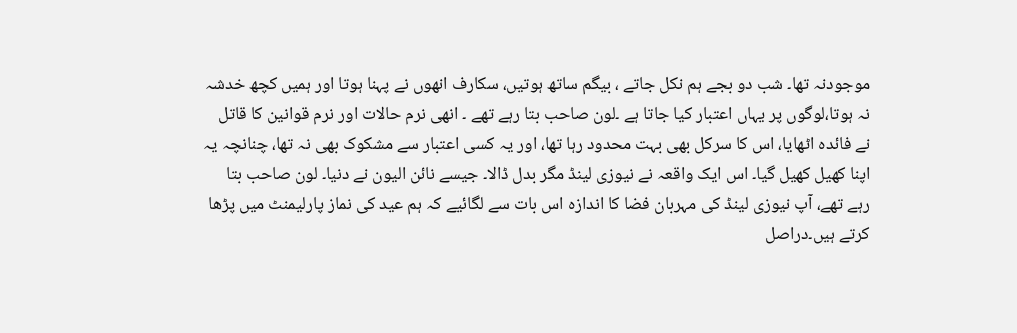موجودنہ تھا۔ شب دو بجے ہم نکل جاتے ، بیگم ساتھ ہوتیں، سکارف انھوں نے پہنا ہوتا اور ہمیں کچھ خدشہ نہ ہوتا،لوگوں پر یہاں اعتبار کیا جاتا ہے ۔لون صاحب بتا رہے تھے ۔ انھی نرم حالات اور نرم قوانین کا قاتل نے فائدہ اٹھایا، اس کا سرکل بھی بہت محدود رہا تھا، اور یہ کسی اعتبار سے مشکوک بھی نہ تھا، چنانچہ یہ اپنا کھیل کھیل گیا۔ اس ایک واقعہ نے نیوزی لینڈ مگر بدل ڈالا۔ جیسے نائن الیون نے دنیا۔ لون صاحب بتا رہے تھے، آپ نیوزی لینڈ کی مہربان فضا کا اندازہ اس بات سے لگائیے کہ ہم عید کی نماز پارلیمنٹ میں پڑھا کرتے ہیں۔دراصل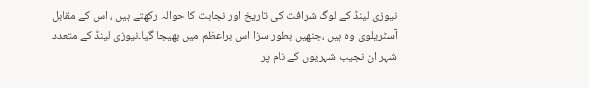نیوزی لینڈ کے لوگ شرافت کی تاریخ اور نجابت کا حوالہ رکھتے ہیں ، اس کے مقابل آسٹریلوی وہ ہیں ،جنھیں بطور سزا اس براعظم میں بھیجا گیا۔نیوزی لینڈ کے متعدد شہر ان نجیب شہریوں کے نام پر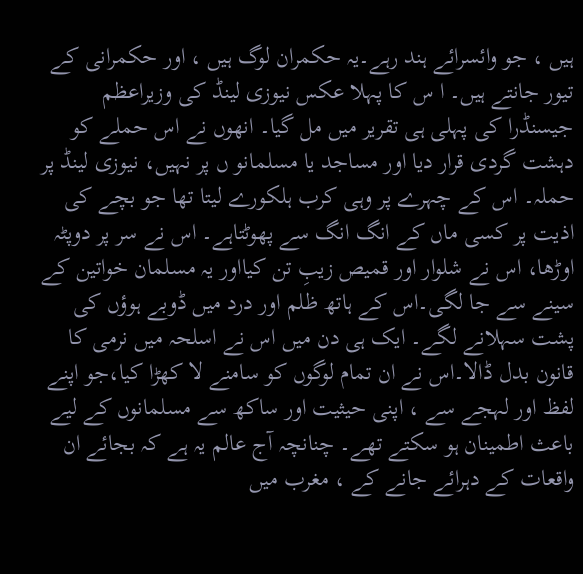ہیں ، جو وائسرائے ہند رہے۔یہ حکمران لوگ ہیں ، اور حکمرانی کے تیور جانتے ہیں۔ ا س کا پہلا عکس نیوزی لینڈ کی وزیراعظم جیسنڈرا کی پہلی ہی تقریر میں مل گیا۔ انھوں نے اس حملے کو دہشت گردی قرار دیا اور مساجد یا مسلمانو ں پر نہیں، نیوزی لینڈ پر حملہ۔ اس کے چہرے پر وہی کرب ہلکورے لیتا تھا جو بچے کی اذیت پر کسی ماں کے انگ انگ سے پھوٹتاہے۔ اس نے سر پر دوپٹہ اوڑھا، اس نے شلوار اور قمیص زیبِ تن کیااور یہ مسلمان خواتین کے سینے سے جا لگی۔اس کے ہاتھ ظلم اور درد میں ڈوبے ہوؤں کی پشت سہلانے لگے۔ ایک ہی دن میں اس نے اسلحہ میں نرمی کا قانون بدل ڈالا۔اس نے ان تمام لوگوں کو سامنے لا کھڑا کیا،جو اپنے لفظ اور لہجے سے ، اپنی حیثیت اور ساکھ سے مسلمانوں کے لیے باعث اطمینان ہو سکتے تھے۔ چنانچہ آج عالم یہ ہے کہ بجائے ان واقعات کے دہرائے جانے کے ، مغرب میں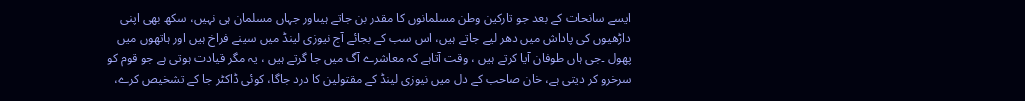ایسے سانحات کے بعد جو تارکین وطن مسلمانوں کا مقدر بن جاتے ہیںاور جہاں مسلمان ہی نہیں، سکھ بھی اپنی داڑھیوں کی پاداش میں دھر لیے جاتے ہیں، اس سب کے بجائے آج نیوزی لینڈ میں سینے فراخ ہیں اور ہاتھوں میں پھول ۔جی ہاں طوفان آیا کرتے ہیں ، وقت آتاہے کہ معاشرے آگ میں جا گرتے ہیں ، یہ مگر قیادت ہوتی ہے جو قوم کو سرخرو کر دیتی ہے، خان صاحب کے دل میں نیوزی لینڈ کے مقتولین کا درد جاگا، کوئی ڈاکٹر جا کے تشخیص کرے،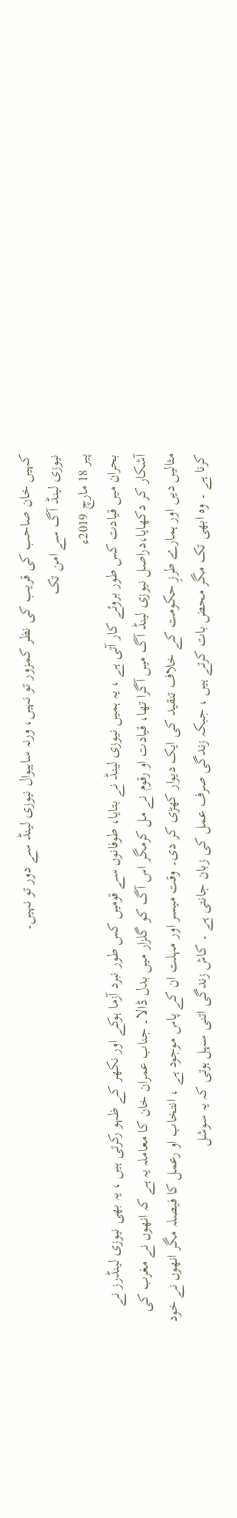کہیں خان صاحب کی قریب کی نظر کمزور تو نہیں، ورنہ ساہیوال نیوزی لینڈ سے دور تو نہیں۔
نیوزی لینڈ آگ سے امن تک
پیر 18 مارچ 2019ء
بحران میں قیادت کس طور بروئے کار آتی ہے ، یہ ہمیں نیوزی لینڈ نے بتایا، طوفانوں سے قومیں کس طور نبرد آزما ہوکے اور نکھر کے ظہو رکرتی ہیں ، یہ بھی نیوزی لینڈرز نے آشکار کر دکھایا،دراصل نیوزی لینڈ آگ میں آگرا تھا، قیادت او رقوم نے مل کرمگر اس آگ کو گلزار میں بدل ڈالا۔ جناب عمران خان کا معاملہ یہ ہے کہ انھوں نے مغرب کی مثالیں دیں اور ہمارے طرزِ حکومت کے خلاف تنقید کی ایک دیوار کھڑی کر دی۔ وقت میسر اور مہلت ان کے پاس موجود ہے ، انتخاب او رعمل کا فیصلہ مگر انھوں نے خود کرنا ہے ۔ وہ ابھی تک مگر محض بات کرتے ہیں ، جبکہ زندگی صرف عمل کی زبان جانتی ہے ۔ کاش زندگی اتنی سہل ہوتی کہ یہ سوشل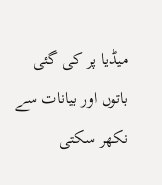میڈیا پر کی گئی باتوں اور بیانات سے نکھر سکتی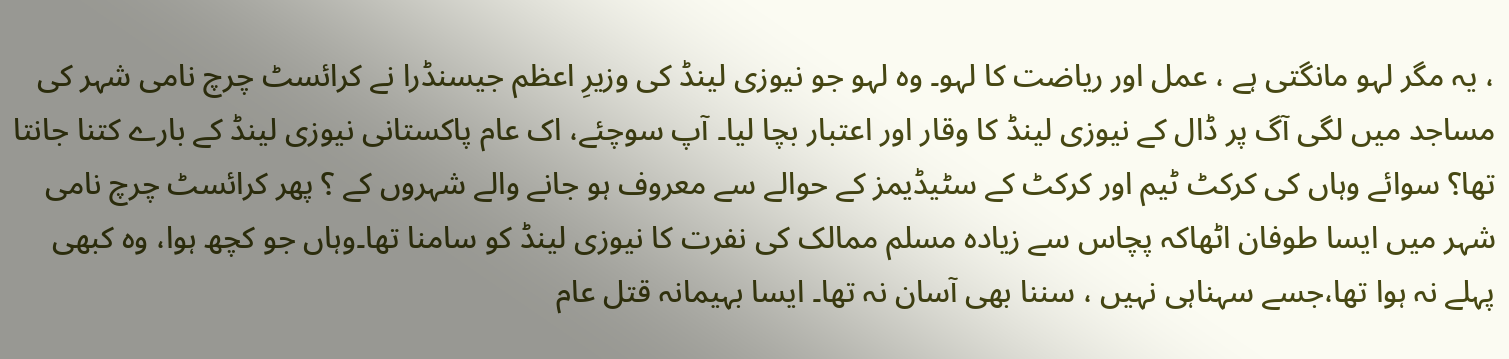، یہ مگر لہو مانگتی ہے ، عمل اور ریاضت کا لہو۔ وہ لہو جو نیوزی لینڈ کی وزیرِ اعظم جیسنڈرا نے کرائسٹ چرچ نامی شہر کی مساجد میں لگی آگ پر ڈال کے نیوزی لینڈ کا وقار اور اعتبار بچا لیا۔ آپ سوچئے، اک عام پاکستانی نیوزی لینڈ کے بارے کتنا جانتا تھا؟ سوائے وہاں کی کرکٹ ٹیم اور کرکٹ کے سٹیڈیمز کے حوالے سے معروف ہو جانے والے شہروں کے ؟ پھر کرائسٹ چرچ نامی شہر میں ایسا طوفان اٹھاکہ پچاس سے زیادہ مسلم ممالک کی نفرت کا نیوزی لینڈ کو سامنا تھا۔وہاں جو کچھ ہوا، وہ کبھی پہلے نہ ہوا تھا،جسے سہناہی نہیں ، سننا بھی آسان نہ تھا۔ ایسا بہیمانہ قتل عام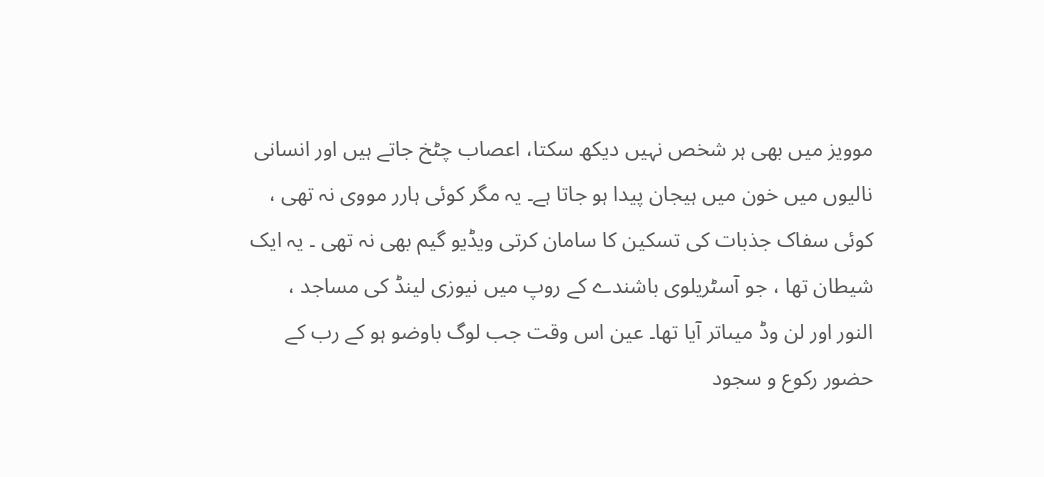موویز میں بھی ہر شخص نہیں دیکھ سکتا، اعصاب چٹخ جاتے ہیں اور انسانی نالیوں میں خون میں ہیجان پیدا ہو جاتا ہے۔ یہ مگر کوئی ہارر مووی نہ تھی ، کوئی سفاک جذبات کی تسکین کا سامان کرتی ویڈیو گیم بھی نہ تھی ۔ یہ ایک شیطان تھا ، جو آسٹریلوی باشندے کے روپ میں نیوزی لینڈ کی مساجد ، النور اور لن وڈ میںاتر آیا تھا۔ عین اس وقت جب لوگ باوضو ہو کے رب کے حضور رکوع و سجود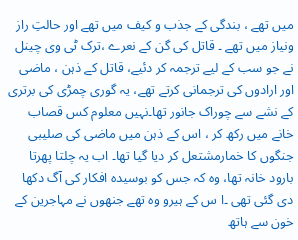میں تھے ، بندگی کے جذب و کیف میں تھے اور حالتِ راز ونیاز میں تھے ۔ قاتل کی گن کے نعرے ،ترک ٹی وی چینل نے جو سب کے لیے ترجمہ کر دئیے، قاتل کے ذہن ، ماضی اور ارادوں کی ترجمانی کرتے تھے، یہ گوری چمڑی کی برتری کے نشے سے چوراک جانور تھا۔نہیں معلوم کس قصاب خانے میں رکھ کر ، اس کے ذہن میں ماضی کی صلیبی جنگوں کا خمارمشتعل کر دیا گیا تھا۔ اب یہ چلتا پھرتا بارود خانہ تھا، وہ کہ جس کو بوسیدہ افکار کی آگ دکھا دی گئی تھی ۔ا س کے ہیرو وہ تھے جنھوں نے مہاجرین کے خون سے ہاتھ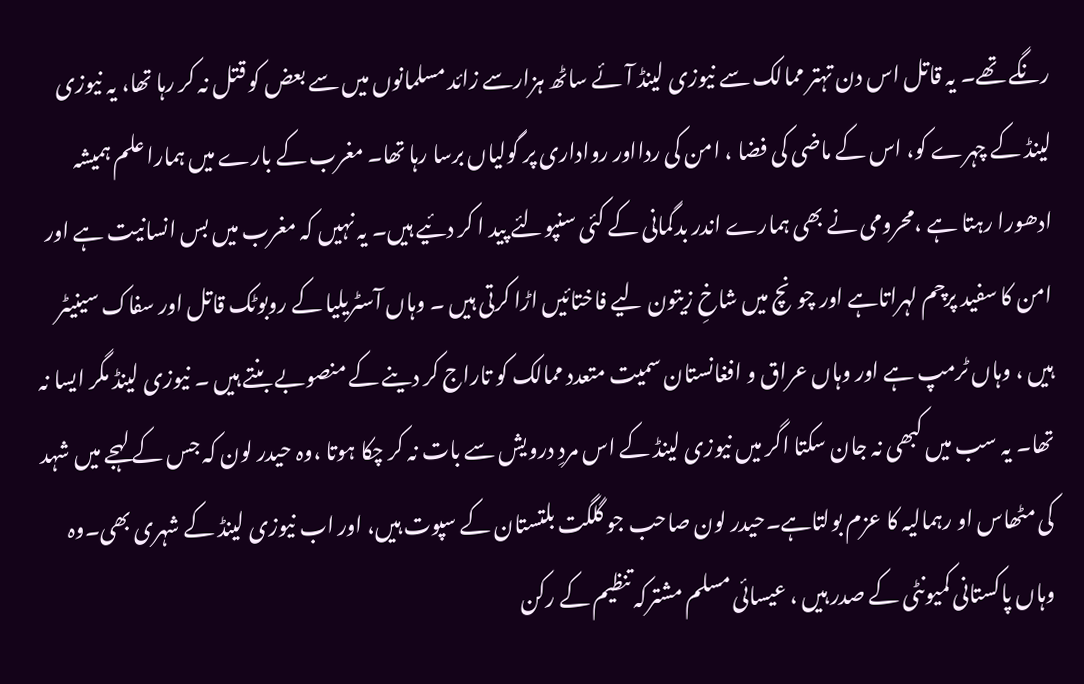رنگے تھے۔ یہ قاتل اس دن تہتر ممالک سے نیوزی لینڈ آئے ساٹھ ہزارسے زائد مسلمانوں میں سے بعض کو قتل نہ کر رہا تھا، یہ نیوزی لینڈ کے چہرے کو، اس کے ماضی کی فضا ، امن کی ردااور رواداری پر گولیاں برسا رہا تھا۔ مغرب کے بارے میں ہمارا علم ہمیشہ ادھورا رہتا ہے ،محرومی نے بھی ہمارے اندر بدگمانی کے کئی سنپولئے پید ا کر دئیے ہیں۔ یہ نہیں کہ مغرب میں بس انسانیت ہے اور امن کا سفید پرچم لہراتاہے اور چونچ میں شاخِ زیتون لیے فاختائیں اڑا کرتی ہیں ۔ وہاں آسٹریلیا کے روبوٹک قاتل اور سفاک سینیٹر ہیں ، وہاں ٹرمپ ہے اور وہاں عراق و افغانستان سمیت متعدد ممالک کو تاراج کر دینے کے منصوبے بنتے ہیں ۔ نیوزی لینڈ مگر ایسا نہ تھا۔ یہ سب میں کبھی نہ جان سکتا اگر میں نیوزی لینڈ کے اس مردِ درویش سے بات نہ کر چکا ہوتا ،وہ حیدر لون کہ جس کے لہجے میں شہد کی مٹھاس او رہمالیہ کا عزم بولتاہے۔حیدر لون صاحب جو گلگت بلتستان کے سپوت ہیں، اور اب نیوزی لینڈ کے شہری بھی۔وہ وہاں پاکستانی کمیونٹی کے صدر ہیں ، عیسائی مسلم مشترکہ تنظیم کے رکن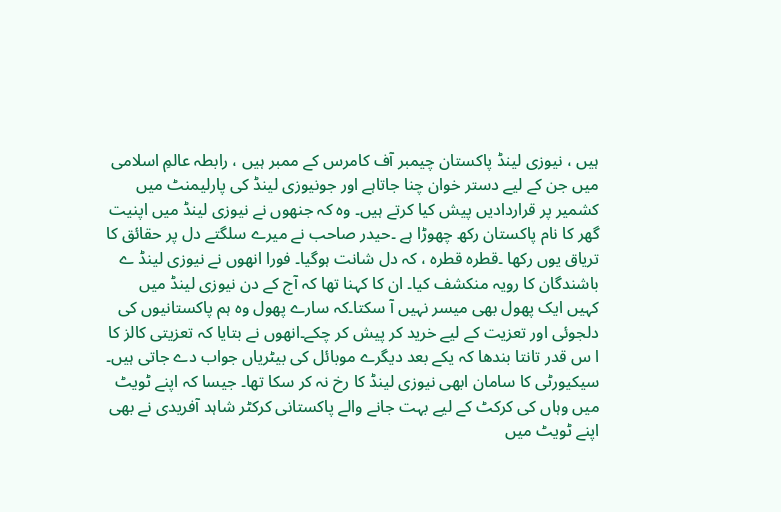ہیں ، نیوزی لینڈ پاکستان چیمبر آف کامرس کے ممبر ہیں ، رابطہ عالمِ اسلامی میں جن کے لیے دستر خوان چنا جاتاہے اور جونیوزی لینڈ کی پارلیمنٹ میں کشمیر پر قراردادیں پیش کیا کرتے ہیں۔ وہ کہ جنھوں نے نیوزی لینڈ میں اپنیت گھر کا نام پاکستان رکھ چھوڑا ہے ۔حیدر صاحب نے میرے سلگتے دل پر حقائق کا تریاق یوں رکھا ۔قطرہ قطرہ ، کہ دل شانت ہوگیا۔ فورا انھوں نے نیوزی لینڈ ے باشندگان کا رویہ منکشف کیا۔ ان کا کہنا تھا کہ آج کے دن نیوزی لینڈ میں کہیں ایک پھول بھی میسر نہیں آ سکتا۔کہ سارے پھول وہ ہم پاکستانیوں کی دلجوئی اور تعزیت کے لیے خرید کر پیش کر چکے۔انھوں نے بتایا کہ تعزیتی کالز کا ا س قدر تانتا بندھا کہ یکے بعد دیگرے موبائل کی بیٹریاں جواب دے جاتی ہیں۔ سیکیورٹی کا سامان ابھی نیوزی لینڈ کا رخ نہ کر سکا تھا۔ جیسا کہ اپنے ٹویٹ میں وہاں کی کرکٹ کے لیے بہت جانے والے پاکستانی کرکٹر شاہد آفریدی نے بھی اپنے ٹویٹ میں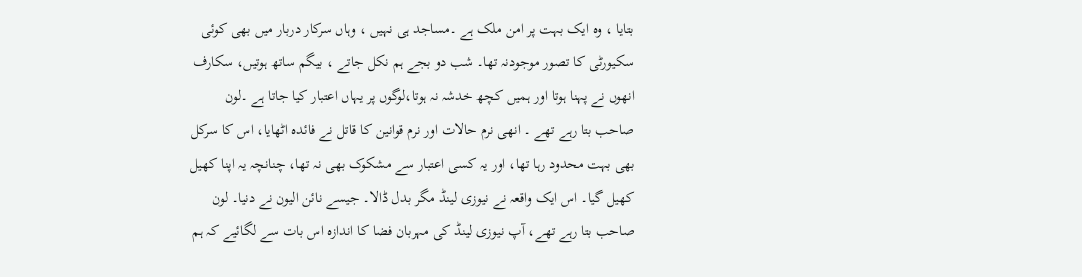بتایا ، وہ ایک بہت پر امن ملک ہے ۔مساجد ہی نہیں ، وہاں سرکار دربار میں بھی کوئی سکیورٹی کا تصور موجودنہ تھا۔ شب دو بجے ہم نکل جاتے ، بیگم ساتھ ہوتیں، سکارف انھوں نے پہنا ہوتا اور ہمیں کچھ خدشہ نہ ہوتا،لوگوں پر یہاں اعتبار کیا جاتا ہے ۔لون صاحب بتا رہے تھے ۔ انھی نرم حالات اور نرم قوانین کا قاتل نے فائدہ اٹھایا، اس کا سرکل بھی بہت محدود رہا تھا، اور یہ کسی اعتبار سے مشکوک بھی نہ تھا، چنانچہ یہ اپنا کھیل کھیل گیا۔ اس ایک واقعہ نے نیوزی لینڈ مگر بدل ڈالا۔ جیسے نائن الیون نے دنیا۔ لون صاحب بتا رہے تھے، آپ نیوزی لینڈ کی مہربان فضا کا اندازہ اس بات سے لگائیے کہ ہم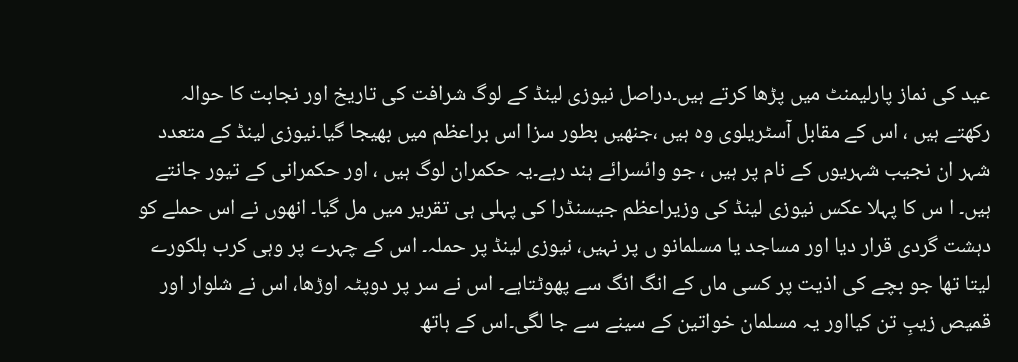عید کی نماز پارلیمنٹ میں پڑھا کرتے ہیں۔دراصل نیوزی لینڈ کے لوگ شرافت کی تاریخ اور نجابت کا حوالہ رکھتے ہیں ، اس کے مقابل آسٹریلوی وہ ہیں ،جنھیں بطور سزا اس براعظم میں بھیجا گیا۔نیوزی لینڈ کے متعدد شہر ان نجیب شہریوں کے نام پر ہیں ، جو وائسرائے ہند رہے۔یہ حکمران لوگ ہیں ، اور حکمرانی کے تیور جانتے ہیں۔ ا س کا پہلا عکس نیوزی لینڈ کی وزیراعظم جیسنڈرا کی پہلی ہی تقریر میں مل گیا۔ انھوں نے اس حملے کو دہشت گردی قرار دیا اور مساجد یا مسلمانو ں پر نہیں، نیوزی لینڈ پر حملہ۔ اس کے چہرے پر وہی کرب ہلکورے لیتا تھا جو بچے کی اذیت پر کسی ماں کے انگ انگ سے پھوٹتاہے۔ اس نے سر پر دوپٹہ اوڑھا، اس نے شلوار اور قمیص زیبِ تن کیااور یہ مسلمان خواتین کے سینے سے جا لگی۔اس کے ہاتھ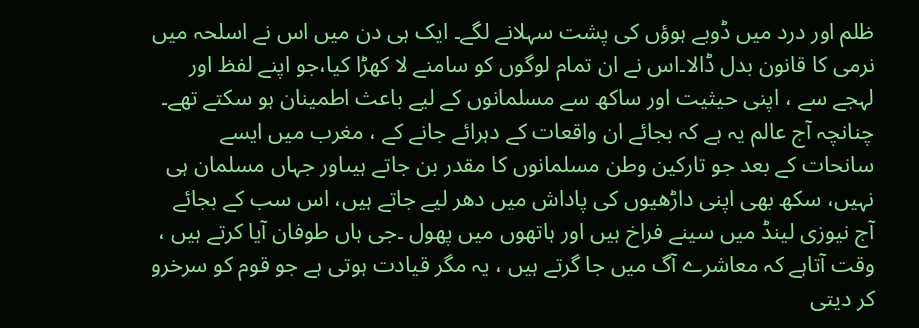ظلم اور درد میں ڈوبے ہوؤں کی پشت سہلانے لگے۔ ایک ہی دن میں اس نے اسلحہ میں نرمی کا قانون بدل ڈالا۔اس نے ان تمام لوگوں کو سامنے لا کھڑا کیا،جو اپنے لفظ اور لہجے سے ، اپنی حیثیت اور ساکھ سے مسلمانوں کے لیے باعث اطمینان ہو سکتے تھے۔ چنانچہ آج عالم یہ ہے کہ بجائے ان واقعات کے دہرائے جانے کے ، مغرب میں ایسے سانحات کے بعد جو تارکین وطن مسلمانوں کا مقدر بن جاتے ہیںاور جہاں مسلمان ہی نہیں، سکھ بھی اپنی داڑھیوں کی پاداش میں دھر لیے جاتے ہیں، اس سب کے بجائے آج نیوزی لینڈ میں سینے فراخ ہیں اور ہاتھوں میں پھول ۔جی ہاں طوفان آیا کرتے ہیں ، وقت آتاہے کہ معاشرے آگ میں جا گرتے ہیں ، یہ مگر قیادت ہوتی ہے جو قوم کو سرخرو کر دیتی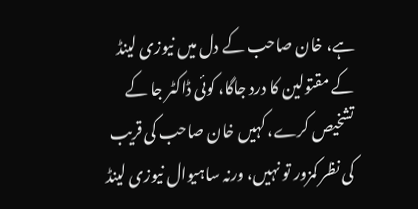ہے، خان صاحب کے دل میں نیوزی لینڈ کے مقتولین کا درد جاگا، کوئی ڈاکٹر جا کے تشخیص کرے، کہیں خان صاحب کی قریب کی نظر کمزور تو نہیں، ورنہ ساہیوال نیوزی لینڈ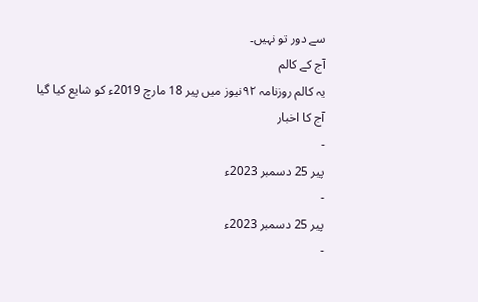سے دور تو نہیں۔
آج کے کالم
یہ کالم روزنامہ ٩٢نیوز میں پیر 18 مارچ 2019ء کو شایع کیا گیا
آج کا اخبار
-
پیر 25 دسمبر 2023ء
-
پیر 25 دسمبر 2023ء
-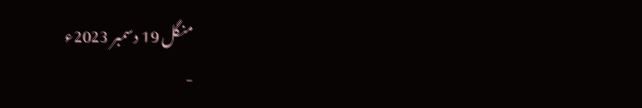منگل 19 دسمبر 2023ء
-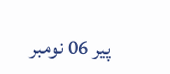پیر 06 نومبر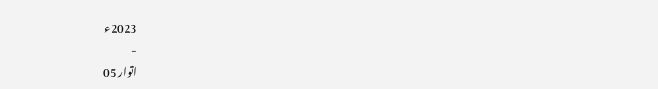2023ء
-
اتوار 05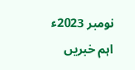نومبر 2023ء
اہم خبریں